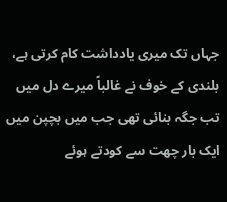جہاں تک میری یادداشت کام کرتی ہے، بلندی کے خوف نے غالباً میرے دل میں تب جگہ بنائی تھی جب میں بچپن میں ایک بار چھت سے کودتے ہوئے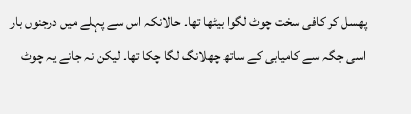پھسل کر کافی سخت چوٹ لگوا بیٹھا تھا۔ حالانکہ اس سے پہلے میں درجنوں بار اسی جگہ سے کامیابی کے ساتھ چھلانگ لگا چکا تھا۔ لیکن نہ جانے یہ چوٹ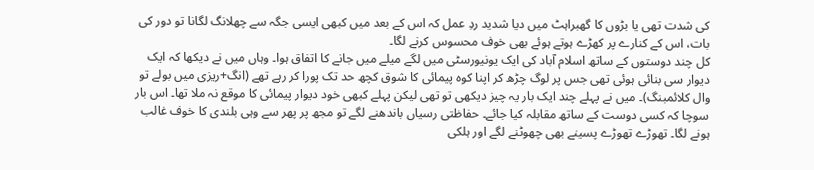کی شدت تھی یا بڑوں کا گھبراہٹ میں دیا شدید ردِ عمل کہ اس کے بعد میں کبھی ایسی جگہ سے چھلانگ لگانا تو دور کی بات، اس کے کنارے پر کھڑے ہوتے ہوئے بھی خوف محسوس کرنے لگا۔
کل چند دوستوں کے ساتھ اسلام آباد کی ایک یونیورسٹی میں لگے میلے میں جانے کا اتفاق ہوا۔ وہاں میں نے دیکھا کہ ایک دیوار سی بنائی ہوئی تھی جس پر لوگ چڑھ کر اپنا کوہ پیمائی کا شوق کچھ حد تک پورا کر رہے تھے (انگ+ریزی میں بولے تو وال کلائمبنگ)۔ میں نے پہلے چند ایک بار یہ چیز دیکھی تو تھی لیکن پہلے کبھی خود دیوار پیمائی کا موقع نہ ملا تھا۔ اس بار سوچا کہ کسی دوست کے ساتھ مقابلہ کیا جائے۔ حفاظتی رسیاں باندھنے لگے تو مجھ پر پھر سے وہی بلندی کا خوف غالب ہونے لگا۔ تھوڑے تھوڑے پسینے بھی چھوٹنے لگے اور ہلکی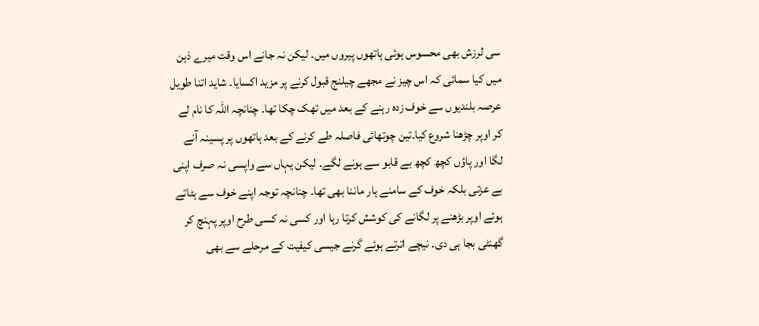سی لرزش بھی محسوس ہوئی ہاتھوں پیروں میں۔ لیکن نہ جانے اس وقت میرے ذہن میں کیا سمائی کہ اس چیز نے مجھے چیلنج قبول کرنے پر مزید اکسایا۔ شاید اتنا طویل عرصہ بلندیوں سے خوف زدہ رہنے کے بعد میں تھک چکا تھا۔ چنانچہ اللہ کا نام لے کر اوپر چڑھنا شروع کیا۔تین چوتھائی فاصلہ طے کرنے کے بعد ہاتھوں پر پسینہ آنے لگا اور پاؤں کچھ کچھ بے قابو سے ہونے لگے۔ لیکن یہاں سے واپسی نہ صرف اپنی بے عزتی بلکہ خوف کے سامنے ہار ماننا بھی تھا۔ چنانچہ توجہ اپنے خوف سے ہٹاتے ہوئے اوپر بڑھنے پر لگانے کی کوشش کرتا رہا اور کسی نہ کسی طرح اوپر پہنچ کر گھنٹی بجا ہی دی۔ نیچے اترتے ہوئے گرنے جیسی کیفیت کے مرحلے سے بھی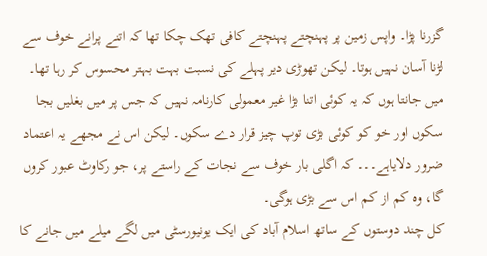گزرنا پڑا۔ واپس زمین پر پہنچتے پہنچتے کافی تھک چکا تھا کہ اتنے پرانے خوف سے لڑنا آسان نہیں ہوتا۔ لیکن تھوڑی دیر پہلے کی نسبت بہت بہتر محسوس کر رہا تھا۔
میں جانتا ہوں کہ یہ کوئی اتنا بڑا غیر معمولی کارنامہ نہیں کہ جس پر میں بغلیں بجا سکوں اور خو کو کوئی بڑی توپ چیز قرار دے سکوں۔ لیکن اس نے مجھے یہ اعتماد ضرور دلایاہے۔۔۔ کہ اگلی بار خوف سے نجات کے راستے پر، جو رکاوٹ عبور کروں گا، وہ کم از کم اس سے بڑی ہوگی۔
کل چند دوستوں کے ساتھ اسلام آباد کی ایک یونیورسٹی میں لگے میلے میں جانے کا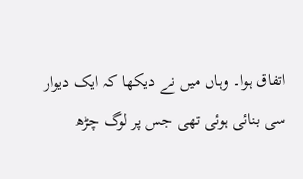اتفاق ہوا۔ وہاں میں نے دیکھا کہ ایک دیوار سی بنائی ہوئی تھی جس پر لوگ چڑھ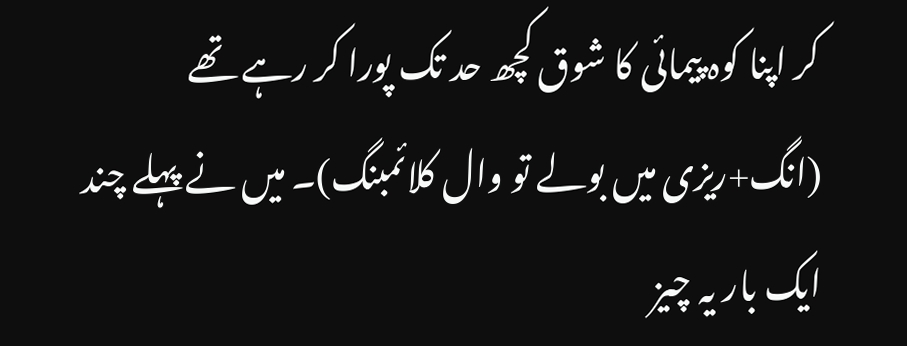کر اپنا کوہ پیمائی کا شوق کچھ حد تک پورا کر رہے تھے (انگ+ریزی میں بولے تو وال کلائمبنگ)۔ میں نے پہلے چند ایک بار یہ چیز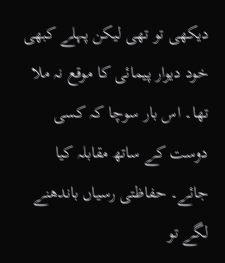دیکھی تو تھی لیکن پہلے کبھی خود دیوار پیمائی کا موقع نہ ملا تھا۔ اس بار سوچا کہ کسی دوست کے ساتھ مقابلہ کیا جائے۔ حفاظتی رسیاں باندھنے لگے تو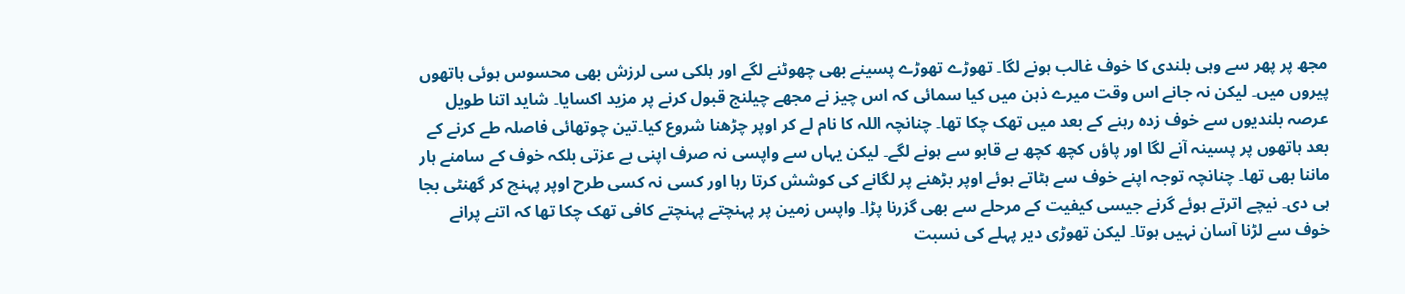مجھ پر پھر سے وہی بلندی کا خوف غالب ہونے لگا۔ تھوڑے تھوڑے پسینے بھی چھوٹنے لگے اور ہلکی سی لرزش بھی محسوس ہوئی ہاتھوں پیروں میں۔ لیکن نہ جانے اس وقت میرے ذہن میں کیا سمائی کہ اس چیز نے مجھے چیلنج قبول کرنے پر مزید اکسایا۔ شاید اتنا طویل عرصہ بلندیوں سے خوف زدہ رہنے کے بعد میں تھک چکا تھا۔ چنانچہ اللہ کا نام لے کر اوپر چڑھنا شروع کیا۔تین چوتھائی فاصلہ طے کرنے کے بعد ہاتھوں پر پسینہ آنے لگا اور پاؤں کچھ کچھ بے قابو سے ہونے لگے۔ لیکن یہاں سے واپسی نہ صرف اپنی بے عزتی بلکہ خوف کے سامنے ہار ماننا بھی تھا۔ چنانچہ توجہ اپنے خوف سے ہٹاتے ہوئے اوپر بڑھنے پر لگانے کی کوشش کرتا رہا اور کسی نہ کسی طرح اوپر پہنچ کر گھنٹی بجا ہی دی۔ نیچے اترتے ہوئے گرنے جیسی کیفیت کے مرحلے سے بھی گزرنا پڑا۔ واپس زمین پر پہنچتے پہنچتے کافی تھک چکا تھا کہ اتنے پرانے خوف سے لڑنا آسان نہیں ہوتا۔ لیکن تھوڑی دیر پہلے کی نسبت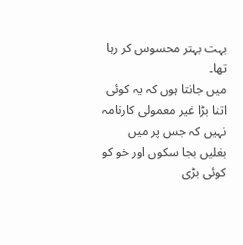بہت بہتر محسوس کر رہا تھا۔
میں جانتا ہوں کہ یہ کوئی اتنا بڑا غیر معمولی کارنامہ نہیں کہ جس پر میں بغلیں بجا سکوں اور خو کو کوئی بڑی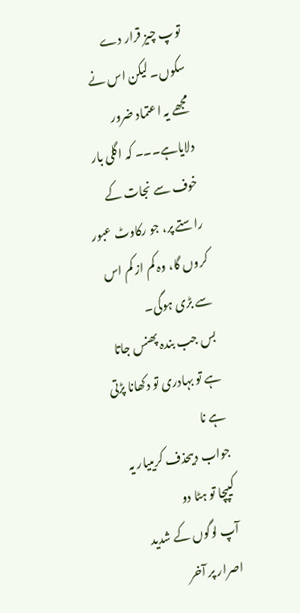توپ چیز قرار دے سکوں۔ لیکن اس نے مجھے یہ اعتماد ضرور دلایاہے۔۔۔ کہ اگلی بار خوف سے نجات کے راستے پر، جو رکاوٹ عبور کروں گا، وہ کم از کم اس سے بڑی ہوگی۔
بس جب بندہ پھنس جاتا ہے تو بہادری تو دکھانا پڑتی ہے نا
جواب دیںحذف کریںیار یہ کیپچا تو ہٹا دو
آپ لوگوں کے شدید اصرار پر آخر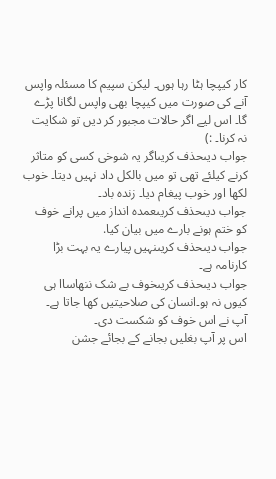کار کیپچا ہٹا رہا ہوں۔ لیکن سپیم کا مسئلہ واپس آنے کی صورت میں کیپچا بھی واپس لگانا پڑے گا۔ اس لیے اگر حالات مجبور کر دیں تو شکایت نہ کرنا۔ :)
جواب دیںحذف کریںاگر یہ شوخی کسی کو متاثر کرنے کیلئے تھی تو میں بالکل داد نہیں دیتا۔ خوب لکھا اور خوب پیغام دیا۔ زندہ باد۔
جواب دیںحذف کریںعمدہ انداز میں پرانے خوف کو ختم ہونے بارے میں بیان کیا.
جواب دیںحذف کریںنہیں پیارے یہ بہت بڑا کارنامہ ہے۔
جواب دیںحذف کریںخوف بے شک ننھاساا ہی کیوں نہ ہو۔انسان کی صلاحیتیں کھا جاتا ہے۔
آپ نے اس خوف کو شکست دی۔
اس پر آپ بغلیں بجانے کے بجائے جشن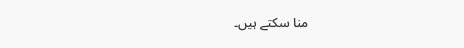منا سکتے ہیں۔